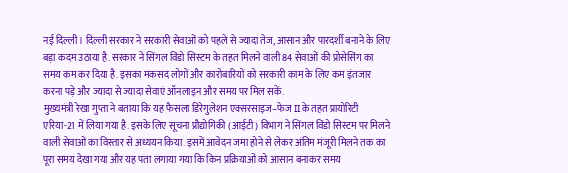नई दिल्ली। दिल्ली सरकार ने सरकारी सेवाओं को पहले से ज्यादा तेज, आसान और पारदर्शी बनाने के लिए बड़ा कदम उठाया है. सरकार ने सिंगल विंडो सिस्टम के तहत मिलने वाली 84 सेवाओं की प्रोसेसिंग का समय कम कर दिया है. इसका मकसद लोगों और कारोबारियों को सरकारी काम के लिए कम इंतजार करना पड़े और ज्यादा से ज्यादा सेवाएं ऑनलाइन और समय पर मिल सकें.
मुख्यमंत्री रेखा गुप्ता ने बताया कि यह फैसला डिरेगुलेशन एक्सरसाइज–फेज II के तहत प्रायोरिटी एरिया-21 में लिया गया है. इसके लिए सूचना प्रौद्योगिकी (आईटी) विभाग ने सिंगल विंडो सिस्टम पर मिलने वाली सेवाओं का विस्तार से अध्ययन किया. इसमें आवेदन जमा होने से लेकर अंतिम मंजूरी मिलने तक का पूरा समय देखा गया और यह पता लगाया गया कि किन प्रक्रियाओं को आसान बनाकर समय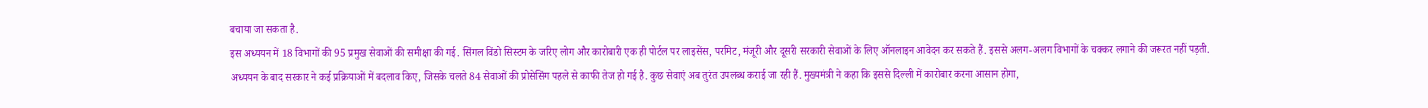बचाया जा सकता है.
इस अध्ययन में 18 विभागों की 95 प्रमुख सेवाओं की समीक्षा की गई. सिंगल विंडो सिस्टम के जरिए लोग और कारोबारी एक ही पोर्टल पर लाइसेंस, परमिट, मंजूरी और दूसरी सरकारी सेवाओं के लिए ऑनलाइन आवेदन कर सकते हैं. इससे अलग-अलग विभागों के चक्कर लगाने की जरूरत नहीं पड़ती.
अध्ययन के बाद सरकार ने कई प्रक्रियाओं में बदलाव किए, जिसके चलते 84 सेवाओं की प्रोसेसिंग पहले से काफी तेज हो गई है. कुछ सेवाएं अब तुरंत उपलब्ध कराई जा रही हैं. मुख्यमंत्री ने कहा कि इससे दिल्ली में कारोबार करना आसान होगा,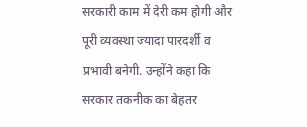सरकारी काम में देरी कम होगी और पूरी व्यवस्था ज्यादा पारदर्शी व प्रभावी बनेगी. उन्होंने कहा कि सरकार तकनीक का बेहतर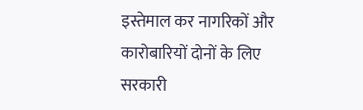इस्तेमाल कर नागरिकों और कारोबारियों दोनों के लिए सरकारी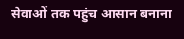सेवाओं तक पहुंच आसान बनाना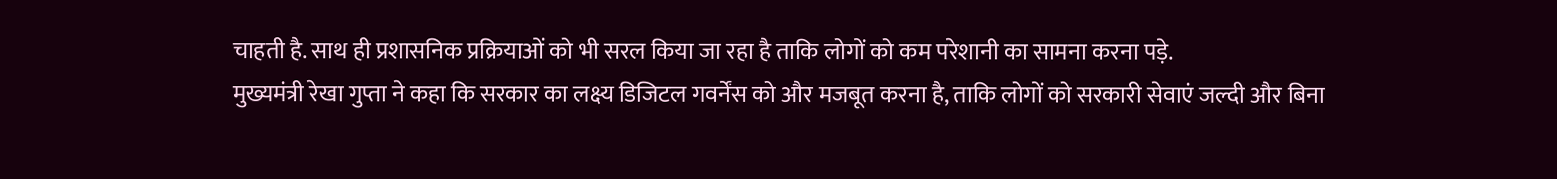चाहती है. साथ ही प्रशासनिक प्रक्रियाओं को भी सरल किया जा रहा है ताकि लोगों को कम परेशानी का सामना करना पड़े.
मुख्यमंत्री रेखा गुप्ता ने कहा कि सरकार का लक्ष्य डिजिटल गवर्नेंस को और मजबूत करना है, ताकि लोगों को सरकारी सेवाएं जल्दी और बिना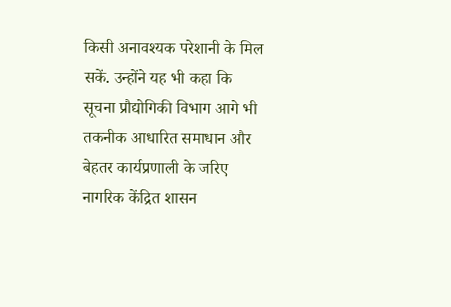किसी अनावश्यक परेशानी के मिल सकें. उन्होंने यह भी कहा कि सूचना प्रौद्योगिकी विभाग आगे भी तकनीक आधारित समाधान और बेहतर कार्यप्रणाली के जरिए नागरिक केंद्रित शासन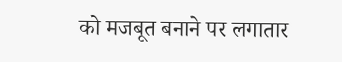को मजबूत बनाने पर लगातार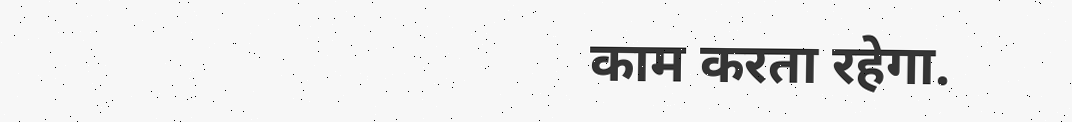काम करता रहेगा.